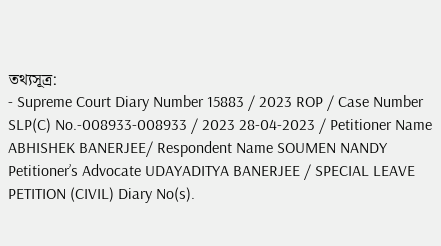তথ্যসূত্র:
- Supreme Court Diary Number 15883 / 2023 ROP / Case Number SLP(C) No.-008933-008933 / 2023 28-04-2023 / Petitioner Name ABHISHEK BANERJEE/ Respondent Name SOUMEN NANDY Petitioner’s Advocate UDAYADITYA BANERJEE / SPECIAL LEAVE PETITION (CIVIL) Diary No(s).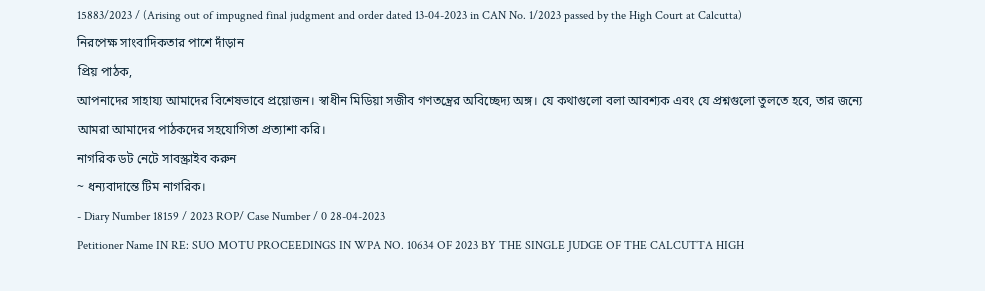15883/2023 / (Arising out of impugned final judgment and order dated 13-04-2023 in CAN No. 1/2023 passed by the High Court at Calcutta)
নিরপেক্ষ সাংবাদিকতার পাশে দাঁড়ান
প্রিয় পাঠক,
আপনাদের সাহায্য আমাদের বিশেষভাবে প্রয়োজন। স্বাধীন মিডিয়া সজীব গণতন্ত্রের অবিচ্ছেদ্য অঙ্গ। যে কথাগুলো বলা আবশ্যক এবং যে প্রশ্নগুলো তুলতে হবে, তার জন্যে আমরা আমাদের পাঠকদের সহযোগিতা প্রত্যাশা করি।
নাগরিক ডট নেটে সাবস্ক্রাইব করুন
~ ধন্যবাদান্তে টিম নাগরিক।
- Diary Number 18159 / 2023 ROP/ Case Number / 0 28-04-2023
Petitioner Name IN RE: SUO MOTU PROCEEDINGS IN WPA NO. 10634 OF 2023 BY THE SINGLE JUDGE OF THE CALCUTTA HIGH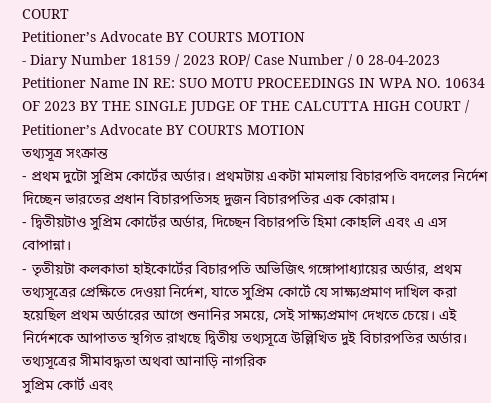COURT
Petitioner’s Advocate BY COURTS MOTION
- Diary Number 18159 / 2023 ROP/ Case Number / 0 28-04-2023
Petitioner Name IN RE: SUO MOTU PROCEEDINGS IN WPA NO. 10634 OF 2023 BY THE SINGLE JUDGE OF THE CALCUTTA HIGH COURT / Petitioner’s Advocate BY COURTS MOTION
তথ্যসূত্র সংক্রান্ত
- প্রথম দুটো সুপ্রিম কোর্টের অর্ডার। প্রথমটায় একটা মামলায় বিচারপতি বদলের নির্দেশ দিচ্ছেন ভারতের প্রধান বিচারপতিসহ দুজন বিচারপতির এক কোরাম।
- দ্বিতীয়টাও সুপ্রিম কোর্টের অর্ডার, দিচ্ছেন বিচারপতি হিমা কোহলি এবং এ এস বোপান্না।
- তৃতীয়টা কলকাতা হাইকোর্টের বিচারপতি অভিজিৎ গঙ্গোপাধ্যায়ের অর্ডার, প্রথম তথ্যসূত্রের প্রেক্ষিতে দেওয়া নির্দেশ, যাতে সুপ্রিম কোর্টে যে সাক্ষ্যপ্রমাণ দাখিল করা হয়েছিল প্রথম অর্ডারের আগে শুনানির সময়ে, সেই সাক্ষ্যপ্রমাণ দেখতে চেয়ে। এই নির্দেশকে আপাতত স্থগিত রাখছে দ্বিতীয় তথ্যসূত্রে উল্লিখিত দুই বিচারপতির অর্ডার।
তথ্যসূত্রের সীমাবদ্ধতা অথবা আনাড়ি নাগরিক
সুপ্রিম কোর্ট এবং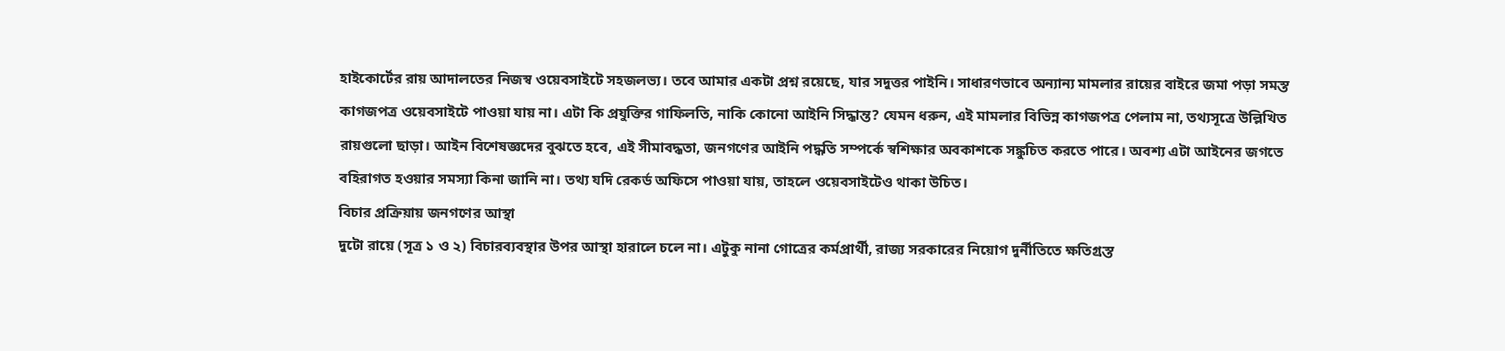হাইকোর্টের রায় আদালতের নিজস্ব ওয়েবসাইটে সহজলভ্য। তবে আমার একটা প্রশ্ন রয়েছে, যার সদুত্তর পাইনি। সাধারণভাবে অন্যান্য মামলার রায়ের বাইরে জমা পড়া সমস্ত কাগজপত্র ওয়েবসাইটে পাওয়া যায় না। এটা কি প্রযুক্তির গাফিলতি, নাকি কোনো আইনি সিদ্ধান্ত? যেমন ধরুন, এই মামলার বিভিন্ন কাগজপত্র পেলাম না, তথ্যসূত্রে উল্লিখিত রায়গুলো ছাড়া। আইন বিশেষজ্ঞদের বুঝতে হবে, এই সীমাবদ্ধতা, জনগণের আইনি পদ্ধতি সম্পর্কে স্বশিক্ষার অবকাশকে সঙ্কুচিত করতে পারে। অবশ্য এটা আইনের জগতে বহিরাগত হওয়ার সমস্যা কিনা জানি না। তথ্য যদি রেকর্ড অফিসে পাওয়া যায়, তাহলে ওয়েবসাইটেও থাকা উচিত।
বিচার প্রক্রিয়ায় জনগণের আস্থা
দুটো রায়ে (সূত্র ১ ও ২) বিচারব্যবস্থার উপর আস্থা হারালে চলে না। এটুকু নানা গোত্রের কর্মপ্রার্থী, রাজ্য সরকারের নিয়োগ দুর্নীতিতে ক্ষতিগ্রস্ত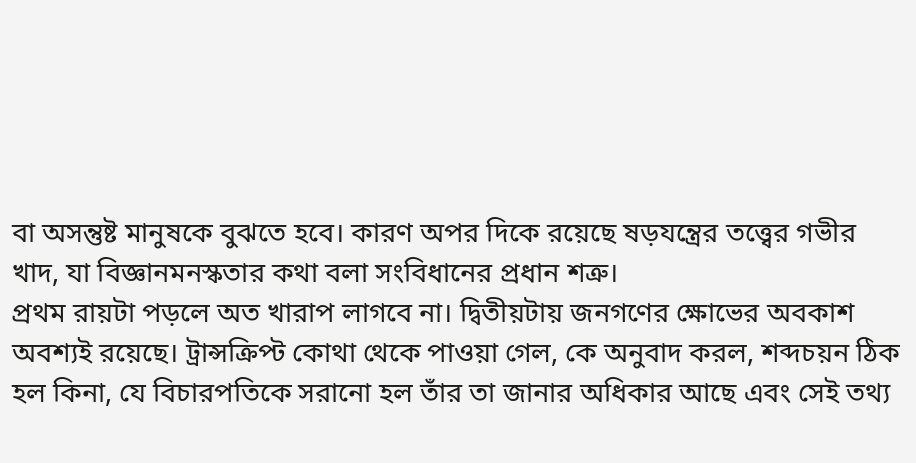বা অসন্তুষ্ট মানুষকে বুঝতে হবে। কারণ অপর দিকে রয়েছে ষড়যন্ত্রের তত্ত্বের গভীর খাদ, যা বিজ্ঞানমনস্কতার কথা বলা সংবিধানের প্রধান শত্রু।
প্রথম রায়টা পড়লে অত খারাপ লাগবে না। দ্বিতীয়টায় জনগণের ক্ষোভের অবকাশ অবশ্যই রয়েছে। ট্রান্সক্রিপ্ট কোথা থেকে পাওয়া গেল, কে অনুবাদ করল, শব্দচয়ন ঠিক হল কিনা, যে বিচারপতিকে সরানো হল তাঁর তা জানার অধিকার আছে এবং সেই তথ্য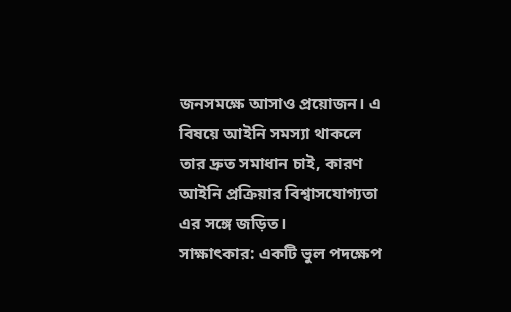জনসমক্ষে আসাও প্রয়োজন। এ বিষয়ে আইনি সমস্যা থাকলে তার দ্রুত সমাধান চাই, কারণ আইনি প্রক্রিয়ার বিশ্বাসযোগ্যতা এর সঙ্গে জড়িত।
সাক্ষাৎকার: একটি ভুল পদক্ষেপ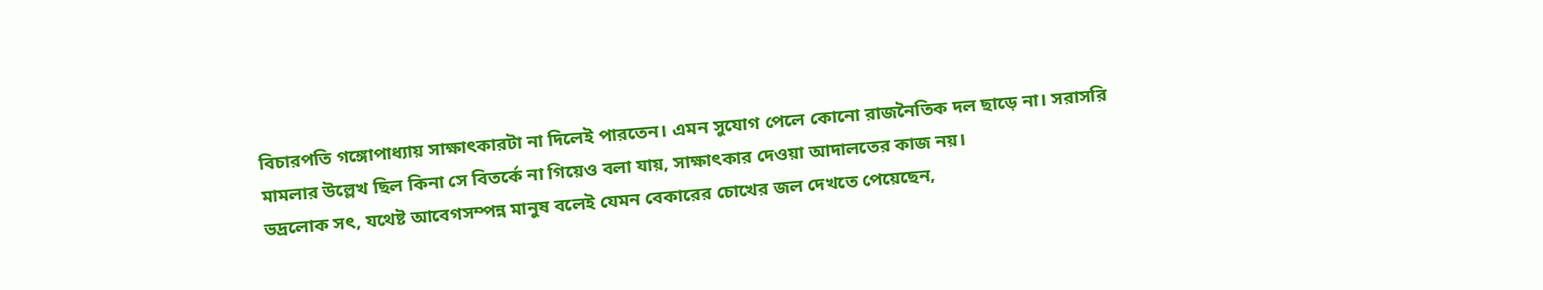বিচারপতি গঙ্গোপাধ্যায় সাক্ষাৎকারটা না দিলেই পারতেন। এমন সুযোগ পেলে কোনো রাজনৈতিক দল ছাড়ে না। সরাসরি মামলার উল্লেখ ছিল কিনা সে বিতর্কে না গিয়েও বলা যায়, সাক্ষাৎকার দেওয়া আদালতের কাজ নয়।
ভদ্রলোক সৎ, যথেষ্ট আবেগসম্পন্ন মানুষ বলেই যেমন বেকারের চোখের জল দেখতে পেয়েছেন,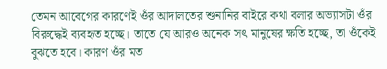তেমন আবেগের কারণেই ওঁর আদালতের শুনানির বাইরে কথা বলার অভ্যাসটা ওঁর বিরুদ্ধেই ব্যবহৃত হচ্ছে। তাতে যে আরও অনেক সৎ মানুষের ক্ষতি হচ্ছে, তা ওঁকেই বুঝতে হবে। কারণ ওঁর মত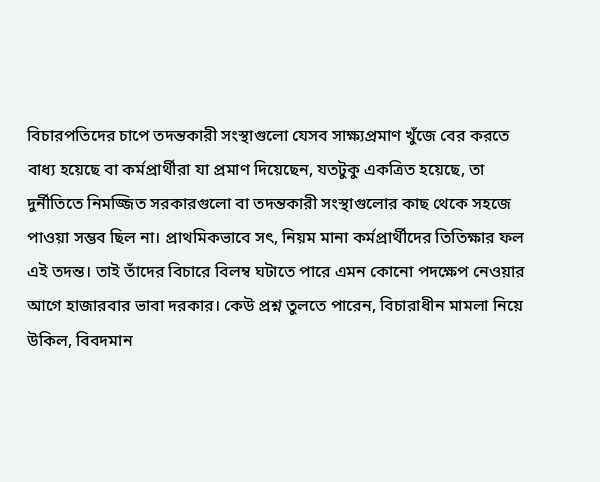বিচারপতিদের চাপে তদন্তকারী সংস্থাগুলো যেসব সাক্ষ্যপ্রমাণ খুঁজে বের করতে বাধ্য হয়েছে বা কর্মপ্রার্থীরা যা প্রমাণ দিয়েছেন, যতটুকু একত্রিত হয়েছে, তা দুর্নীতিতে নিমজ্জিত সরকারগুলো বা তদন্তকারী সংস্থাগুলোর কাছ থেকে সহজে পাওয়া সম্ভব ছিল না। প্রাথমিকভাবে সৎ, নিয়ম মানা কর্মপ্রার্থীদের তিতিক্ষার ফল এই তদন্ত। তাই তাঁদের বিচারে বিলম্ব ঘটাতে পারে এমন কোনো পদক্ষেপ নেওয়ার আগে হাজারবার ভাবা দরকার। কেউ প্রশ্ন তুলতে পারেন, বিচারাধীন মামলা নিয়ে উকিল, বিবদমান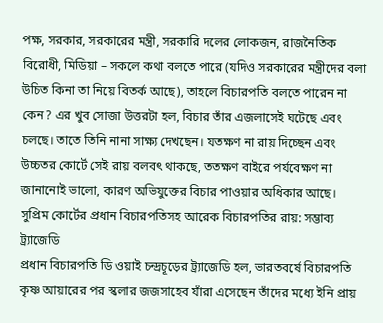পক্ষ, সরকার, সরকারের মন্ত্রী, সরকারি দলের লোকজন, রাজনৈতিক বিরোধী, মিডিয়া – সকলে কথা বলতে পারে (যদিও সরকারের মন্ত্রীদের বলা উচিত কিনা তা নিয়ে বিতর্ক আছে), তাহলে বিচারপতি বলতে পারেন না কেন? এর খুব সোজা উত্তরটা হল, বিচার তাঁর এজলাসেই ঘটেছে এবং চলছে। তাতে তিনি নানা সাক্ষ্য দেখছেন। যতক্ষণ না রায় দিচ্ছেন এবং উচ্চতর কোর্টে সেই রায় বলবৎ থাকছে, ততক্ষণ বাইরে পর্যবেক্ষণ না জানানোই ভালো, কারণ অভিযুক্তের বিচার পাওয়ার অধিকার আছে।
সুপ্রিম কোর্টের প্রধান বিচারপতিসহ আরেক বিচারপতির রায়: সম্ভাব্য ট্র্যাজেডি
প্রধান বিচারপতি ডি ওয়াই চন্দ্রচূড়ের ট্র্যাজেডি হল, ভারতবর্ষে বিচারপতি কৃষ্ণ আয়ারের পর স্কলার জজসাহেব যাঁরা এসেছেন তাঁদের মধ্যে ইনি প্রায়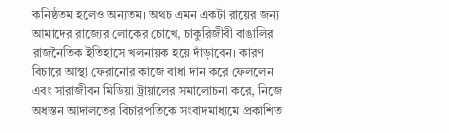কনিষ্ঠতম হলেও অন্যতম। অথচ এমন একটা রায়ের জন্য আমাদের রাজ্যের লোকের চোখে, চাকুরিজীবী বাঙালির রাজনৈতিক ইতিহাসে খলনায়ক হয়ে দাঁড়াবেন। কারণ বিচারে আস্থা ফেরানোর কাজে বাধা দান করে ফেললেন এবং সারাজীবন মিডিয়া ট্রায়ালের সমালোচনা করে, নিজে অধস্তন আদালতের বিচারপতিকে সংবাদমাধ্যমে প্রকাশিত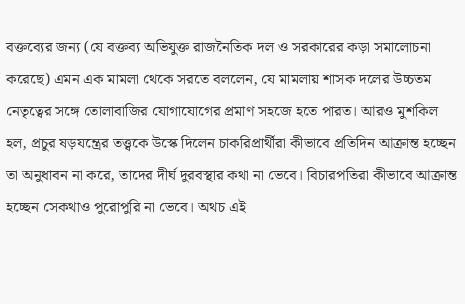বক্তব্যের জন্য (যে বক্তব্য অভিযুক্ত রাজনৈতিক দল ও সরকারের কড়া সমালোচনা করেছে) এমন এক মামলা থেকে সরতে বললেন, যে মামলায় শাসক দলের উচ্চতম নেতৃত্বের সঙ্গে তোলাবাজির যোগাযোগের প্রমাণ সহজে হতে পারত। আরও মুশকিল হল, প্রচুর ষড়যন্ত্রের তত্ত্বকে উস্কে দিলেন চাকরিপ্রার্থীরা কীভাবে প্রতিদিন আক্রান্ত হচ্ছেন তা অনুধাবন না করে, তাদের দীর্ঘ দুরবস্থার কথা না ভেবে। বিচারপতিরা কীভাবে আক্রান্ত হচ্ছেন সেকথাও পুরোপুরি না ভেবে। অথচ এই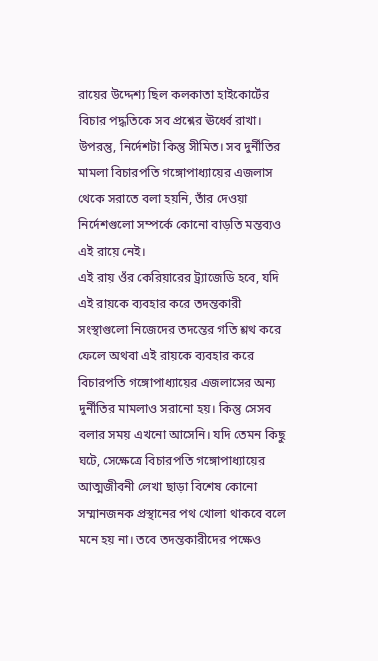রায়ের উদ্দেশ্য ছিল কলকাতা হাইকোর্টের বিচার পদ্ধতিকে সব প্রশ্নের ঊর্ধ্বে রাখা। উপরন্তু, নির্দেশটা কিন্তু সীমিত। সব দুর্নীতির মামলা বিচারপতি গঙ্গোপাধ্যায়ের এজলাস থেকে সরাতে বলা হয়নি, তাঁর দেওয়া নির্দেশগুলো সম্পর্কে কোনো বাড়তি মন্তব্যও এই রায়ে নেই।
এই রায় ওঁর কেরিয়ারের ট্র্যাজেডি হবে, যদি এই রায়কে ব্যবহার করে তদন্তকারী সংস্থাগুলো নিজেদের তদন্তের গতি শ্লথ করে ফেলে অথবা এই রায়কে ব্যবহার করে বিচারপতি গঙ্গোপাধ্যায়ের এজলাসের অন্য দুর্নীতির মামলাও সরানো হয়। কিন্তু সেসব বলার সময় এখনো আসেনি। যদি তেমন কিছু ঘটে, সেক্ষেত্রে বিচারপতি গঙ্গোপাধ্যায়ের আত্মজীবনী লেখা ছাড়া বিশেষ কোনো সম্মানজনক প্রস্থানের পথ খোলা থাকবে বলে মনে হয় না। তবে তদন্তকারীদের পক্ষেও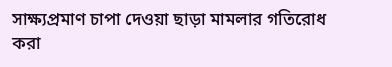সাক্ষ্যপ্রমাণ চাপা দেওয়া ছাড়া মামলার গতিরোধ করা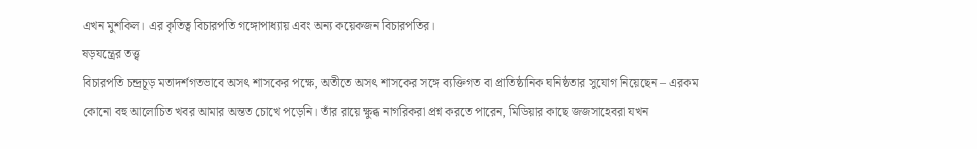এখন মুশকিল। এর কৃতিত্ব বিচারপতি গঙ্গোপাধ্যায় এবং অন্য কয়েকজন বিচারপতির।
ষড়যন্ত্রের তত্ত্ব
বিচারপতি চন্দ্রচূড় মতাদর্শগতভাবে অসৎ শাসকের পক্ষে, অতীতে অসৎ শাসকের সঙ্গে ব্যক্তিগত বা প্রাতিষ্ঠানিক ঘনিষ্ঠতার সুযোগ নিয়েছেন – এরকম কোনো বহু আলোচিত খবর আমার অন্তত চোখে পড়েনি। তাঁর রায়ে ক্ষুব্ধ নাগরিকরা প্রশ্ন করতে পারেন, মিডিয়ার কাছে জজসাহেবরা যখন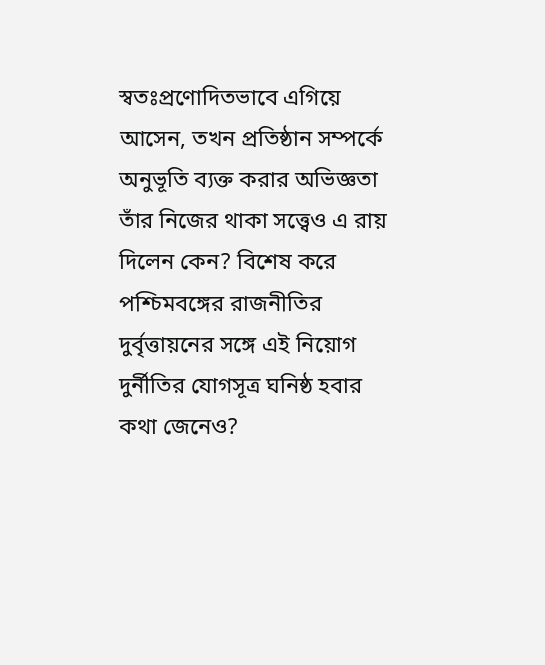স্বতঃপ্রণোদিতভাবে এগিয়ে আসেন, তখন প্রতিষ্ঠান সম্পর্কে অনুভূতি ব্যক্ত করার অভিজ্ঞতা তাঁর নিজের থাকা সত্ত্বেও এ রায় দিলেন কেন? বিশেষ করে পশ্চিমবঙ্গের রাজনীতির দুর্বৃত্তায়নের সঙ্গে এই নিয়োগ দুর্নীতির যোগসূত্র ঘনিষ্ঠ হবার কথা জেনেও?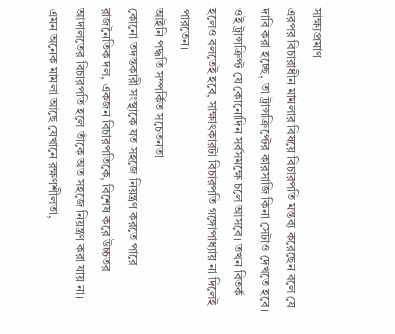সাক্ষ্যপ্রমাণ
এরপর বিচারাধীন মামলার বিষয়ে বিচারপতি মন্তব্য করেছেন বলে যে দাবি করা হচ্ছে, তা ট্রান্সক্রিপ্টের কারসাজি কিনা সেটাও দেখতে হবে। ওই ট্রান্সক্রিপ্ট যে কোনোদিন সর্বসমক্ষে চলে আসবে। তখন বিতর্ক হলেও বলতেই হবে, সাক্ষাৎকারটা বিচারপতি গঙ্গোপাধ্যায় না দিলেই পারতেন।
আইনি পদ্ধতি সম্পর্কিত সচেতনতা
কোনো তদন্তকারী সংস্থাকে যত সহজে নিয়ন্ত্রণ করতে পারে রাজনৈতিক দল, একজন বিচারপতিকে, বিশেষ করে উচ্চতর আদালতের বিচারপতি হলে তাঁকে অত সহজে নিয়ন্ত্রণ করা যায় না। এমন অনেক মামলা আছে যেখানে রক্ষণশীলতা,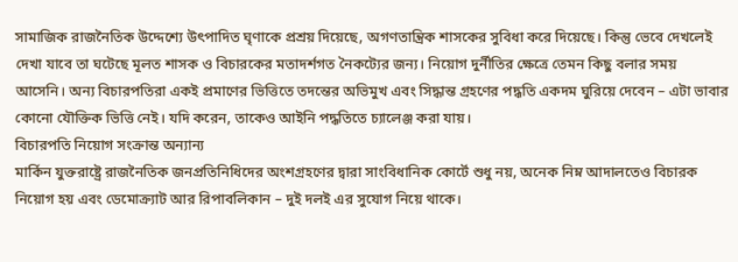সামাজিক রাজনৈতিক উদ্দেশ্যে উৎপাদিত ঘৃণাকে প্রশ্রয় দিয়েছে, অগণতান্ত্রিক শাসকের সুবিধা করে দিয়েছে। কিন্তু ভেবে দেখলেই দেখা যাবে তা ঘটেছে মূলত শাসক ও বিচারকের মতাদর্শগত নৈকট্যের জন্য। নিয়োগ দুর্নীতির ক্ষেত্রে তেমন কিছু বলার সময় আসেনি। অন্য বিচারপতিরা একই প্রমাণের ভিত্তিতে তদন্তের অভিমুখ এবং সিদ্ধান্ত গ্রহণের পদ্ধতি একদম ঘুরিয়ে দেবেন – এটা ভাবার কোনো যৌক্তিক ভিত্তি নেই। যদি করেন, তাকেও আইনি পদ্ধতিতে চ্যালেঞ্জ করা যায়।
বিচারপতি নিয়োগ সংক্রান্ত অন্যান্য
মার্কিন যুক্তরাষ্ট্রে রাজনৈতিক জনপ্রতিনিধিদের অংশগ্রহণের দ্বারা সাংবিধানিক কোর্টে শুধু নয়, অনেক নিম্ন আদালতেও বিচারক নিয়োগ হয় এবং ডেমোক্র্যাট আর রিপাবলিকান – দুই দলই এর সুযোগ নিয়ে থাকে।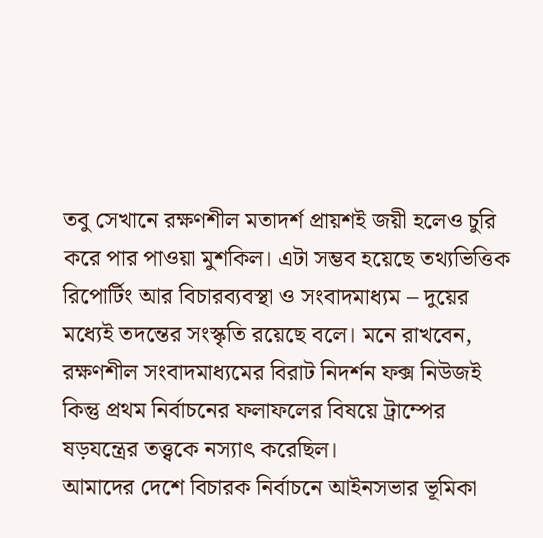তবু সেখানে রক্ষণশীল মতাদর্শ প্রায়শই জয়ী হলেও চুরি করে পার পাওয়া মুশকিল। এটা সম্ভব হয়েছে তথ্যভিত্তিক রিপোর্টিং আর বিচারব্যবস্থা ও সংবাদমাধ্যম – দুয়ের মধ্যেই তদন্তের সংস্কৃতি রয়েছে বলে। মনে রাখবেন, রক্ষণশীল সংবাদমাধ্যমের বিরাট নিদর্শন ফক্স নিউজই কিন্তু প্রথম নির্বাচনের ফলাফলের বিষয়ে ট্রাম্পের ষড়যন্ত্রের তত্ত্বকে নস্যাৎ করেছিল।
আমাদের দেশে বিচারক নির্বাচনে আইনসভার ভূমিকা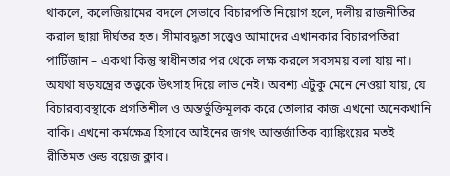থাকলে, কলেজিয়ামের বদলে সেভাবে বিচারপতি নিয়োগ হলে, দলীয় রাজনীতির করাল ছায়া দীর্ঘতর হত। সীমাবদ্ধতা সত্ত্বেও আমাদের এখানকার বিচারপতিরা পার্টিজান – একথা কিন্তু স্বাধীনতার পর থেকে লক্ষ করলে সবসময় বলা যায় না। অযথা ষড়যন্ত্রের তত্ত্বকে উৎসাহ দিয়ে লাভ নেই। অবশ্য এটুকু মেনে নেওয়া যায়, যে বিচারব্যবস্থাকে প্রগতিশীল ও অন্তর্ভুক্তিমূলক করে তোলার কাজ এখনো অনেকখানি বাকি। এখনো কর্মক্ষেত্র হিসাবে আইনের জগৎ আন্তর্জাতিক ব্যাঙ্কিংয়ের মতই রীতিমত ওল্ড বয়েজ ক্লাব।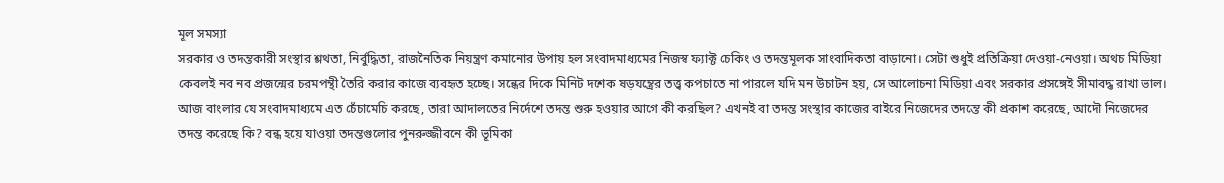মূল সমস্যা
সরকার ও তদন্তকারী সংস্থার শ্লথতা, নির্বুদ্ধিতা, রাজনৈতিক নিয়ন্ত্রণ কমানোর উপায় হল সংবাদমাধ্যমের নিজস্ব ফ্যাক্ট চেকিং ও তদন্তমূলক সাংবাদিকতা বাড়ানো। সেটা শুধুই প্রতিক্রিয়া দেওয়া-নেওয়া। অথচ মিডিয়া কেবলই নব নব প্রজন্মের চরমপন্থী তৈরি করার কাজে ব্যবহৃত হচ্ছে। সন্ধের দিকে মিনিট দশেক ষড়যন্ত্রের তত্ত্ব কপচাতে না পারলে যদি মন উচাটন হয়, সে আলোচনা মিডিয়া এবং সরকার প্রসঙ্গেই সীমাবদ্ধ রাখা ভাল।
আজ বাংলার যে সংবাদমাধ্যমে এত চেঁচামেচি করছে, তারা আদালতের নির্দেশে তদন্ত শুরু হওয়ার আগে কী করছিল? এখনই বা তদন্ত সংস্থার কাজের বাইরে নিজেদের তদন্তে কী প্রকাশ করেছে, আদৌ নিজেদের তদন্ত করেছে কি? বন্ধ হয়ে যাওয়া তদন্তগুলোর পুনরুজ্জীবনে কী ভূমিকা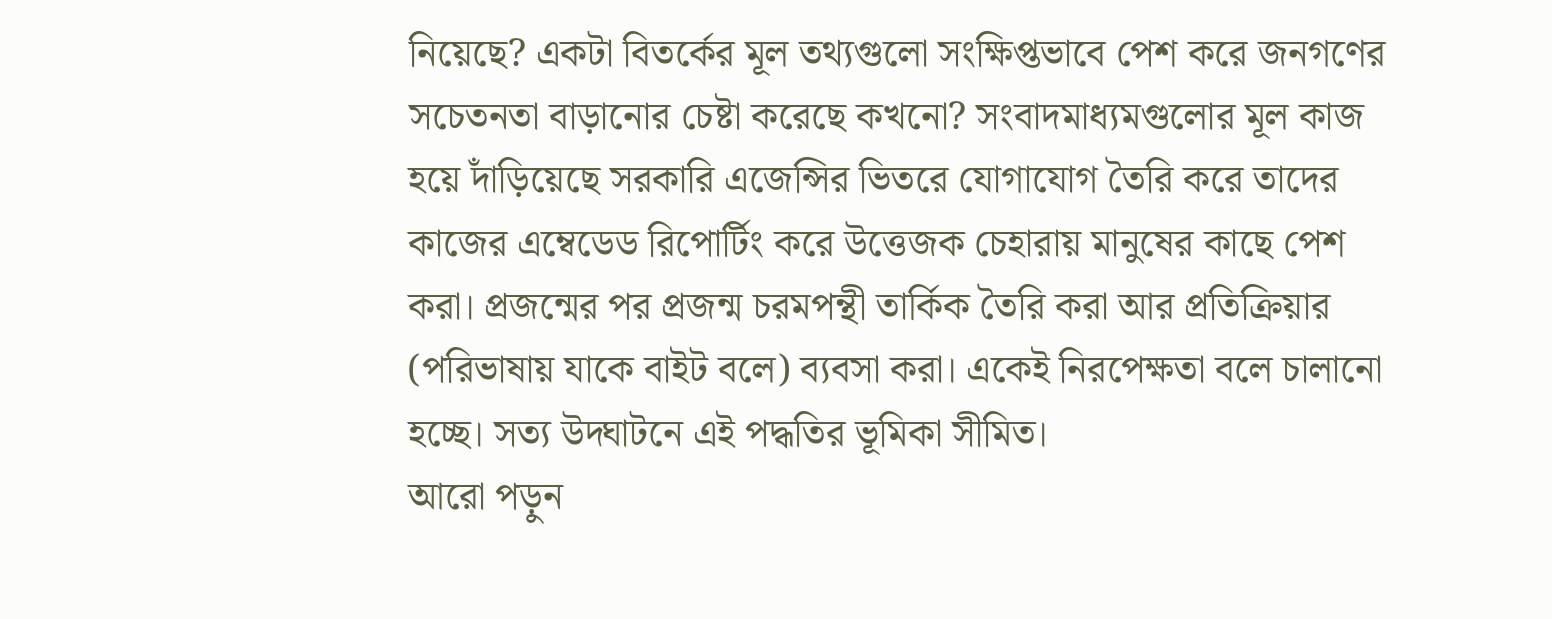নিয়েছে? একটা বিতর্কের মূল তথ্যগুলো সংক্ষিপ্তভাবে পেশ করে জনগণের সচেতনতা বাড়ানোর চেষ্টা করেছে কখনো? সংবাদমাধ্যমগুলোর মূল কাজ হয়ে দাঁড়িয়েছে সরকারি এজেন্সির ভিতরে যোগাযোগ তৈরি করে তাদের কাজের এম্বেডেড রিপোর্টিং করে উত্তেজক চেহারায় মানুষের কাছে পেশ করা। প্রজন্মের পর প্রজন্ম চরমপন্থী তার্কিক তৈরি করা আর প্রতিক্রিয়ার (পরিভাষায় যাকে বাইট বলে) ব্যবসা করা। একেই নিরপেক্ষতা বলে চালানো হচ্ছে। সত্য উদ্ঘাটনে এই পদ্ধতির ভূমিকা সীমিত।
আরো পড়ুন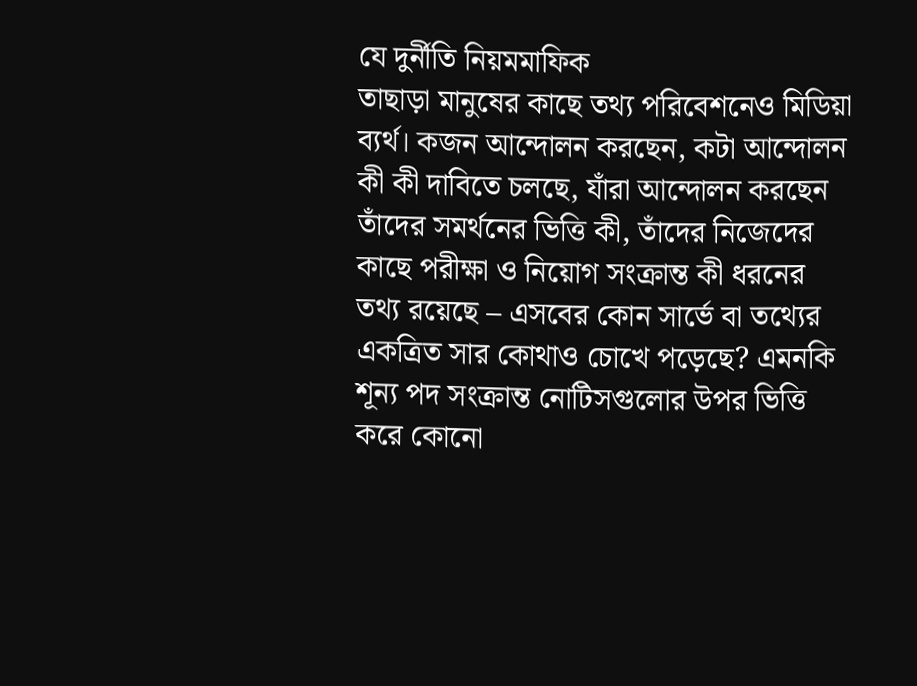যে দুর্নীতি নিয়মমাফিক
তাছাড়া মানুষের কাছে তথ্য পরিবেশনেও মিডিয়া ব্যর্থ। কজন আন্দোলন করছেন, কটা আন্দোলন কী কী দাবিতে চলছে, যাঁরা আন্দোলন করছেন তাঁদের সমর্থনের ভিত্তি কী, তাঁদের নিজেদের কাছে পরীক্ষা ও নিয়োগ সংক্রান্ত কী ধরনের তথ্য রয়েছে – এসবের কোন সার্ভে বা তথ্যের একত্রিত সার কোথাও চোখে পড়েছে? এমনকি শূন্য পদ সংক্রান্ত নোটিসগুলোর উপর ভিত্তি করে কোনো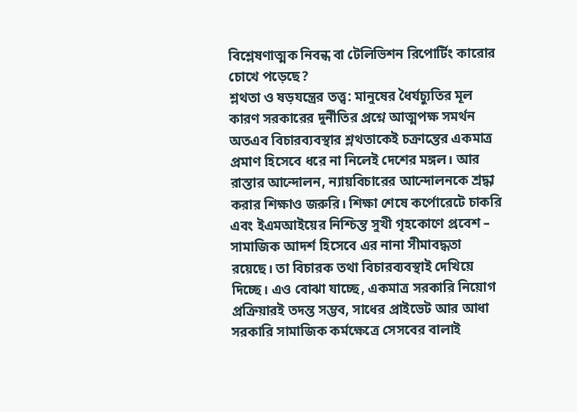বিশ্লেষণাত্মক নিবন্ধ বা টেলিভিশন রিপোর্টিং কারোর চোখে পড়েছে?
শ্লথতা ও ষড়যন্ত্রের তত্ত্ব: মানুষের ধৈর্যচ্যুতির মূল কারণ সরকারের দুর্নীতির প্রশ্নে আত্মপক্ষ সমর্থন
অতএব বিচারব্যবস্থার শ্লথতাকেই চক্রান্তের একমাত্র প্রমাণ হিসেবে ধরে না নিলেই দেশের মঙ্গল। আর রাস্তার আন্দোলন, ন্যায়বিচারের আন্দোলনকে শ্রদ্ধা করার শিক্ষাও জরুরি। শিক্ষা শেষে কর্পোরেটে চাকরি এবং ইএমআইয়ের নিশ্চিন্ত সুখী গৃহকোণে প্রবেশ – সামাজিক আদর্শ হিসেবে এর নানা সীমাবদ্ধতা রয়েছে। তা বিচারক তথা বিচারব্যবস্থাই দেখিয়ে দিচ্ছে। এও বোঝা যাচ্ছে, একমাত্র সরকারি নিয়োগ প্রক্রিয়ারই তদন্ত সম্ভব, সাধের প্রাইভেট আর আধা সরকারি সামাজিক কর্মক্ষেত্রে সেসবের বালাই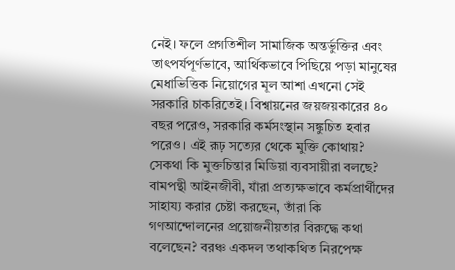নেই। ফলে প্রগতিশীল সামাজিক অন্তর্ভুক্তির এবং তাৎপর্যপূর্ণভাবে, আর্থিকভাবে পিছিয়ে পড়া মানুষের মেধাভিত্তিক নিয়োগের মূল আশা এখনো সেই সরকারি চাকরিতেই। বিশ্বায়নের জয়জয়কারের ৪০ বছর পরেও, সরকারি কর্মসংস্থান সঙ্কুচিত হবার পরেও। এই রূঢ় সত্যের থেকে মুক্তি কোথায়?
সেকথা কি মুক্তচিন্তার মিডিয়া ব্যবসায়ীরা বলছে? বামপন্থী আইনজীবী, যাঁরা প্রত্যক্ষভাবে কর্মপ্রার্থীদের সাহায্য করার চেষ্টা করছেন, তাঁরা কি গণআন্দোলনের প্রয়োজনীয়তার বিরুদ্ধে কথা বলেছেন? বরঞ্চ একদল তথাকথিত নিরপেক্ষ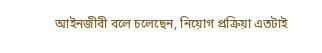আইনজীবী বলে চলেছেন, নিয়োগ প্রক্রিয়া এতটাই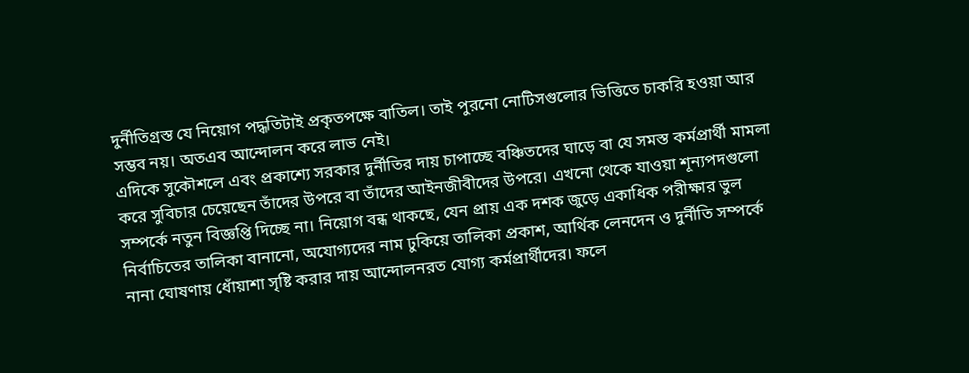দুর্নীতিগ্রস্ত যে নিয়োগ পদ্ধতিটাই প্রকৃতপক্ষে বাতিল। তাই পুরনো নোটিসগুলোর ভিত্তিতে চাকরি হওয়া আর সম্ভব নয়। অতএব আন্দোলন করে লাভ নেই।
এদিকে সুকৌশলে এবং প্রকাশ্যে সরকার দুর্নীতির দায় চাপাচ্ছে বঞ্চিতদের ঘাড়ে বা যে সমস্ত কর্মপ্রার্থী মামলা করে সুবিচার চেয়েছেন তাঁদের উপরে বা তাঁদের আইনজীবীদের উপরে। এখনো থেকে যাওয়া শূন্যপদগুলো সম্পর্কে নতুন বিজ্ঞপ্তি দিচ্ছে না। নিয়োগ বন্ধ থাকছে, যেন প্রায় এক দশক জুড়ে একাধিক পরীক্ষার ভুল নির্বাচিতের তালিকা বানানো, অযোগ্যদের নাম ঢুকিয়ে তালিকা প্রকাশ, আর্থিক লেনদেন ও দুর্নীতি সম্পর্কে নানা ঘোষণায় ধোঁয়াশা সৃষ্টি করার দায় আন্দোলনরত যোগ্য কর্মপ্রার্থীদের। ফলে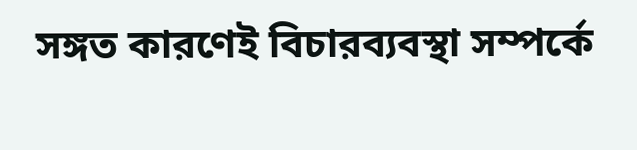সঙ্গত কারণেই বিচারব্যবস্থা সম্পর্কে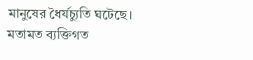মানুষের ধৈর্যচ্যুতি ঘটেছে।
মতামত ব্যক্তিগত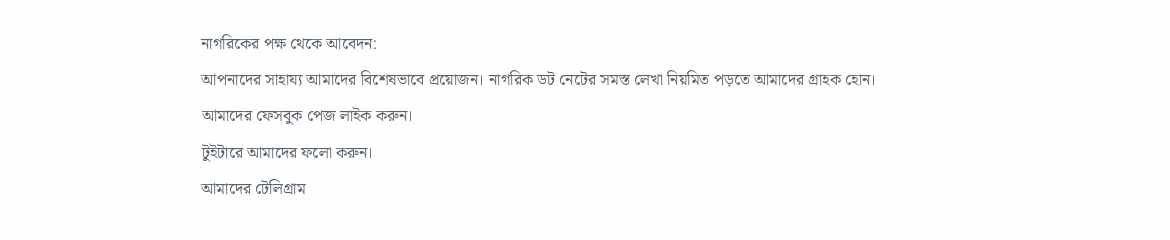নাগরিকের পক্ষ থেকে আবেদন:
আপনাদের সাহায্য আমাদের বিশেষভাবে প্রয়োজন। নাগরিক ডট নেটের সমস্ত লেখা নিয়মিত পড়তে আমাদের গ্রাহক হোন।
আমাদের ফেসবুক পেজ লাইক করুন।
টুইটারে আমাদের ফলো করুন।
আমাদের টেলিগ্রাম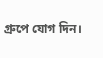গ্রুপে যোগ দিন।